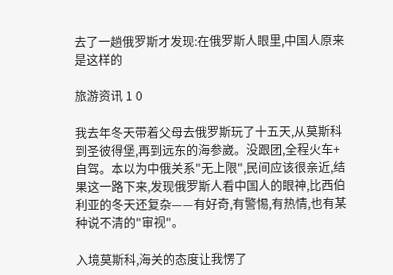去了一趟俄罗斯才发现:在俄罗斯人眼里,中国人原来是这样的

旅游资讯 1 0

我去年冬天带着父母去俄罗斯玩了十五天,从莫斯科到圣彼得堡,再到远东的海参崴。没跟团,全程火车+自驾。本以为中俄关系"无上限",民间应该很亲近,结果这一路下来,发现俄罗斯人看中国人的眼神,比西伯利亚的冬天还复杂——有好奇,有警惕,有热情,也有某种说不清的"审视"。

入境莫斯科,海关的态度让我愣了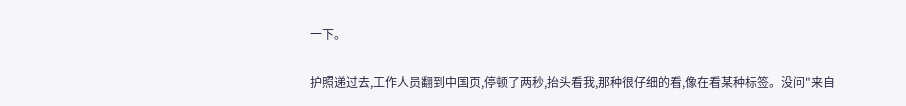一下。

护照递过去,工作人员翻到中国页,停顿了两秒,抬头看我,那种很仔细的看,像在看某种标签。没问"来自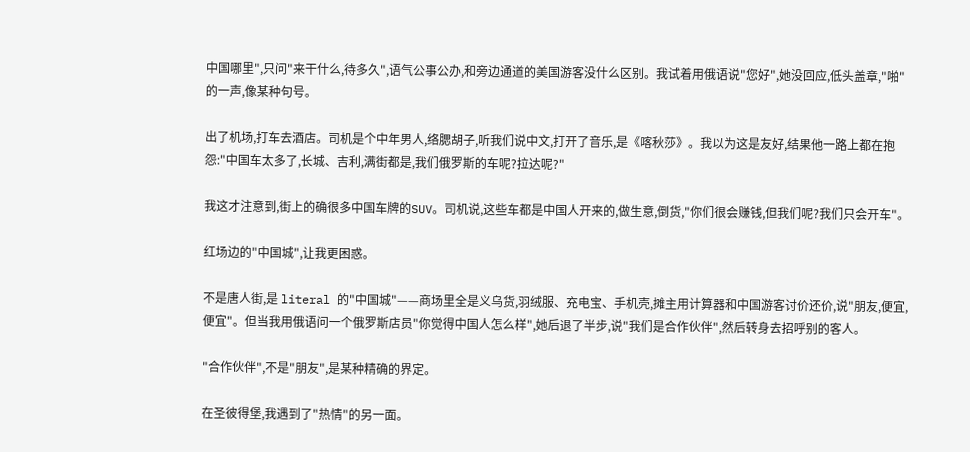中国哪里",只问"来干什么,待多久",语气公事公办,和旁边通道的美国游客没什么区别。我试着用俄语说"您好",她没回应,低头盖章,"啪"的一声,像某种句号。

出了机场,打车去酒店。司机是个中年男人,络腮胡子,听我们说中文,打开了音乐,是《喀秋莎》。我以为这是友好,结果他一路上都在抱怨:"中国车太多了,长城、吉利,满街都是,我们俄罗斯的车呢?拉达呢?"

我这才注意到,街上的确很多中国车牌的SUV。司机说,这些车都是中国人开来的,做生意,倒货,"你们很会赚钱,但我们呢?我们只会开车"。

红场边的"中国城",让我更困惑。

不是唐人街,是 literal 的"中国城"——商场里全是义乌货,羽绒服、充电宝、手机壳,摊主用计算器和中国游客讨价还价,说"朋友,便宜,便宜"。但当我用俄语问一个俄罗斯店员"你觉得中国人怎么样",她后退了半步,说"我们是合作伙伴",然后转身去招呼别的客人。

"合作伙伴",不是"朋友",是某种精确的界定。

在圣彼得堡,我遇到了"热情"的另一面。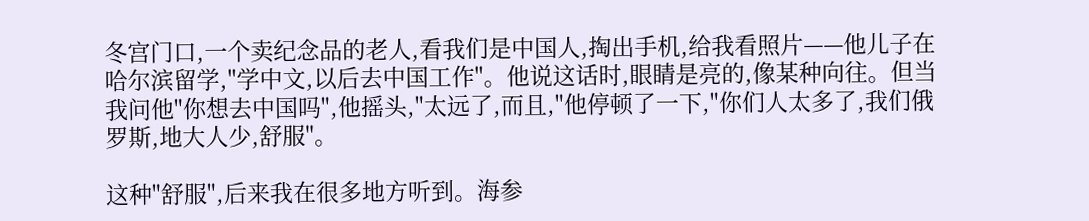冬宫门口,一个卖纪念品的老人,看我们是中国人,掏出手机,给我看照片——他儿子在哈尔滨留学,"学中文,以后去中国工作"。他说这话时,眼睛是亮的,像某种向往。但当我问他"你想去中国吗",他摇头,"太远了,而且,"他停顿了一下,"你们人太多了,我们俄罗斯,地大人少,舒服"。

这种"舒服",后来我在很多地方听到。海参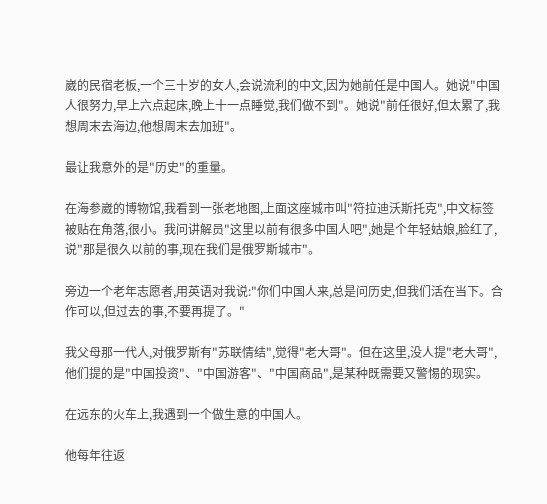崴的民宿老板,一个三十岁的女人,会说流利的中文,因为她前任是中国人。她说"中国人很努力,早上六点起床,晚上十一点睡觉,我们做不到"。她说"前任很好,但太累了,我想周末去海边,他想周末去加班"。

最让我意外的是"历史"的重量。

在海参崴的博物馆,我看到一张老地图,上面这座城市叫"符拉迪沃斯托克",中文标签被贴在角落,很小。我问讲解员"这里以前有很多中国人吧",她是个年轻姑娘,脸红了,说"那是很久以前的事,现在我们是俄罗斯城市"。

旁边一个老年志愿者,用英语对我说:"你们中国人来,总是问历史,但我们活在当下。合作可以,但过去的事,不要再提了。"

我父母那一代人,对俄罗斯有"苏联情结",觉得"老大哥"。但在这里,没人提"老大哥",他们提的是"中国投资"、"中国游客"、"中国商品",是某种既需要又警惕的现实。

在远东的火车上,我遇到一个做生意的中国人。

他每年往返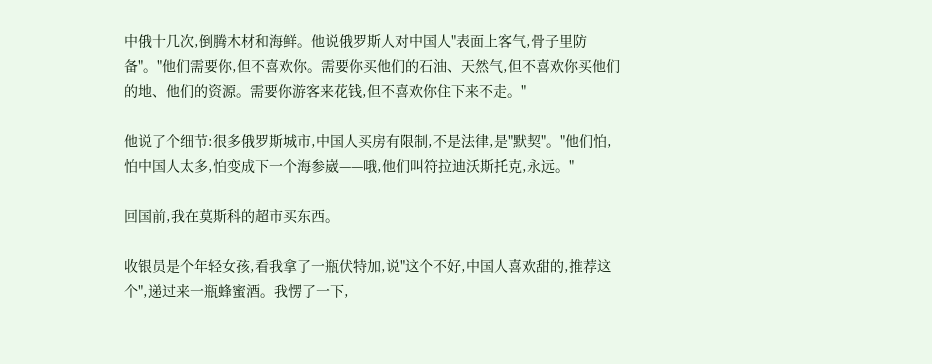中俄十几次,倒腾木材和海鲜。他说俄罗斯人对中国人"表面上客气,骨子里防备"。"他们需要你,但不喜欢你。需要你买他们的石油、天然气,但不喜欢你买他们的地、他们的资源。需要你游客来花钱,但不喜欢你住下来不走。"

他说了个细节:很多俄罗斯城市,中国人买房有限制,不是法律,是"默契"。"他们怕,怕中国人太多,怕变成下一个海参崴——哦,他们叫符拉迪沃斯托克,永远。"

回国前,我在莫斯科的超市买东西。

收银员是个年轻女孩,看我拿了一瓶伏特加,说"这个不好,中国人喜欢甜的,推荐这个",递过来一瓶蜂蜜酒。我愣了一下,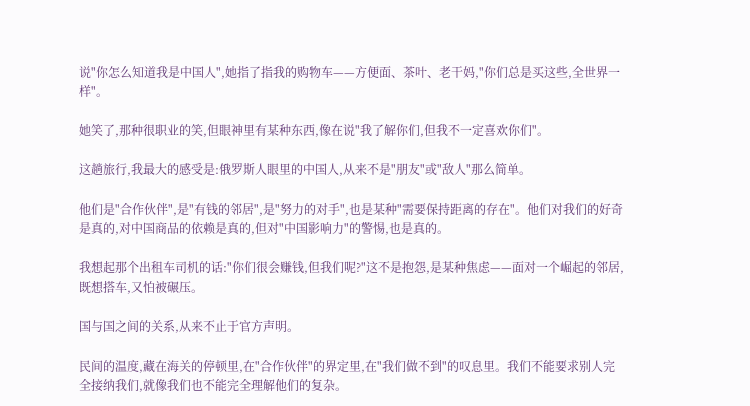说"你怎么知道我是中国人",她指了指我的购物车——方便面、茶叶、老干妈,"你们总是买这些,全世界一样"。

她笑了,那种很职业的笑,但眼神里有某种东西,像在说"我了解你们,但我不一定喜欢你们"。

这趟旅行,我最大的感受是:俄罗斯人眼里的中国人,从来不是"朋友"或"敌人"那么简单。

他们是"合作伙伴",是"有钱的邻居",是"努力的对手",也是某种"需要保持距离的存在"。他们对我们的好奇是真的,对中国商品的依赖是真的,但对"中国影响力"的警惕,也是真的。

我想起那个出租车司机的话:"你们很会赚钱,但我们呢?"这不是抱怨,是某种焦虑——面对一个崛起的邻居,既想搭车,又怕被碾压。

国与国之间的关系,从来不止于官方声明。

民间的温度,藏在海关的停顿里,在"合作伙伴"的界定里,在"我们做不到"的叹息里。我们不能要求别人完全接纳我们,就像我们也不能完全理解他们的复杂。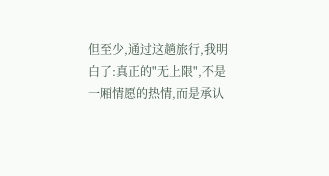但至少,通过这趟旅行,我明白了:真正的"无上限",不是一厢情愿的热情,而是承认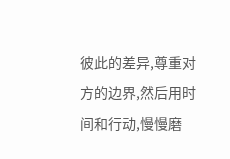彼此的差异,尊重对方的边界,然后用时间和行动,慢慢磨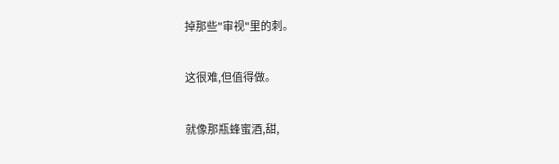掉那些"审视"里的刺。

这很难,但值得做。

就像那瓶蜂蜜酒,甜,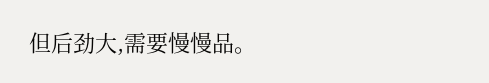但后劲大,需要慢慢品。